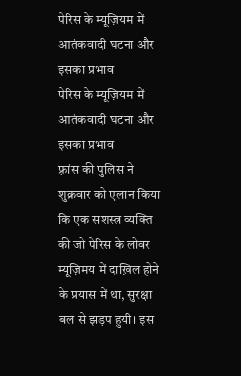पेरिस के म्यूज़ियम में आतंकवादी घटना और इसका प्रभाव
पेरिस के म्यूज़ियम में आतंकवादी घटना और इसका प्रभाव
फ़्रांस की पुलिस ने शुक्रवार को एलान किया कि एक सशस्त्र व्यक्ति की जो पेरिस के लोवर म्यूज़िमय में दाख़िल होने के प्रयास में था, सुरक्षा बल से झड़प हुयी। इस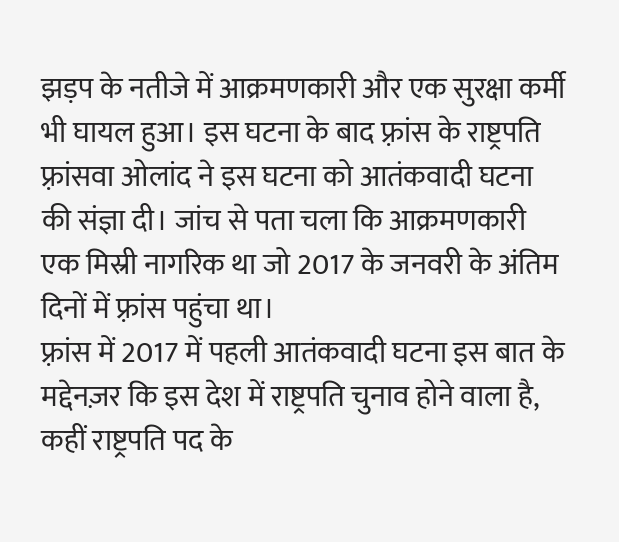झड़प के नतीजे में आक्रमणकारी और एक सुरक्षा कर्मी भी घायल हुआ। इस घटना के बाद फ़्रांस के राष्ट्रपति फ़्रांसवा ओलांद ने इस घटना को आतंकवादी घटना की संज्ञा दी। जांच से पता चला कि आक्रमणकारी एक मिस्री नागरिक था जो 2017 के जनवरी के अंतिम दिनों में फ़्रांस पहुंचा था।
फ़्रांस में 2017 में पहली आतंकवादी घटना इस बात के मद्देनज़र कि इस देश में राष्ट्रपति चुनाव होने वाला है, कहीं राष्ट्रपति पद के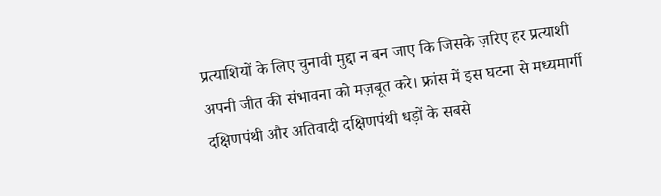प्रत्याशियों के लिए चुनावी मुद्दा न बन जाए कि जिसके ज़रिए हर प्रत्याशी अपनी जीत की संभावना को मज़बूत करे। फ्रांस में इस घटना से मध्यमार्गी दक्षिणपंथी और अतिवादी दक्षिणपंथी धड़ों के सबसे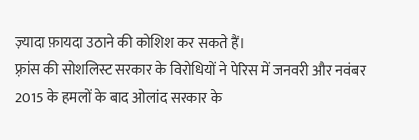ज़्यादा फ़ायदा उठाने की कोशिश कर सकते हैं।
फ़्रांस की सोशलिस्ट सरकार के विरोधियों ने पेरिस में जनवरी और नवंबर 2015 के हमलों के बाद ओलांद सरकार के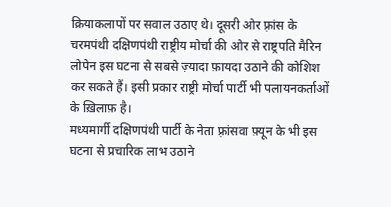क्रियाकलापों पर सवाल उठाए थे। दूसरी ओर फ़्रांस के चरमपंथी दक्षिणपंथी राष्ट्रीय मोर्चा की ओर से राष्ट्रपति मैरिन लोपेन इस घटना से सबसे ज़्यादा फ़ायदा उठाने की कोशिश कर सकते हैं। इसी प्रकार राष्ट्री मोर्चा पार्टी भी पलायनकर्ताओं के ख़िलाफ़ है।
मध्यमार्गी दक्षिणपंथी पार्टी के नेता फ़्रांसवा फ़्यून के भी इस घटना से प्रचारिक लाभ उठाने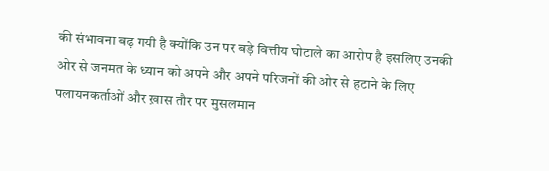की संभावना बढ़ गयी है क्योंकि उन पर बड़े वित्तीय घोटाले का आरोप है इसलिए उनकी ओर से जनमत के ध्यान को अपने और अपने परिजनों की ओर से हटाने के लिए पलायनकर्ताओं और ख़ास तौर पर मुसलमान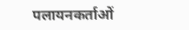पलायनकर्ताओं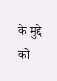के मुद्दे को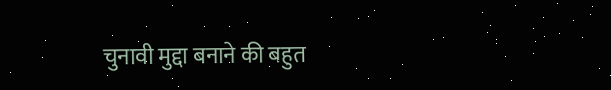चुनावी मुद्दा बनाने की बहुत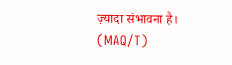ज़्यादा संभावना है। (MAQ/T)